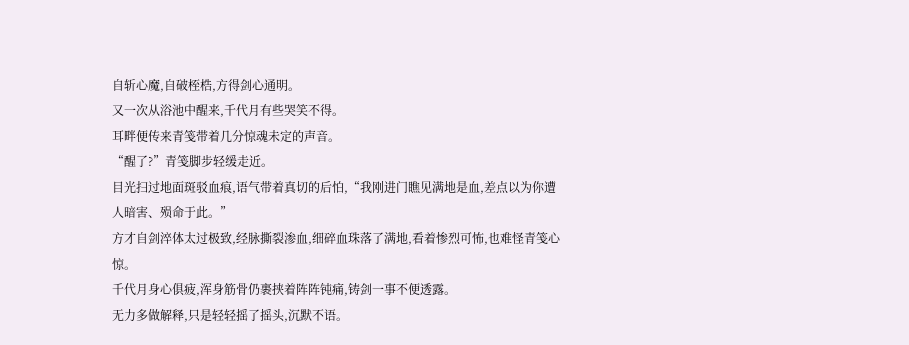自斩心魔,自破桎梏,方得剑心通明。
又一次从浴池中醒来,千代月有些哭笑不得。
耳畔便传来青笺带着几分惊魂未定的声音。
“醒了?”青笺脚步轻缓走近。
目光扫过地面斑驳血痕,语气带着真切的后怕,“我刚进门瞧见满地是血,差点以为你遭人暗害、殒命于此。”
方才自剑淬体太过极致,经脉撕裂渗血,细碎血珠落了满地,看着惨烈可怖,也难怪青笺心惊。
千代月身心俱疲,浑身筋骨仍裹挟着阵阵钝痛,铸剑一事不便透露。
无力多做解释,只是轻轻摇了摇头,沉默不语。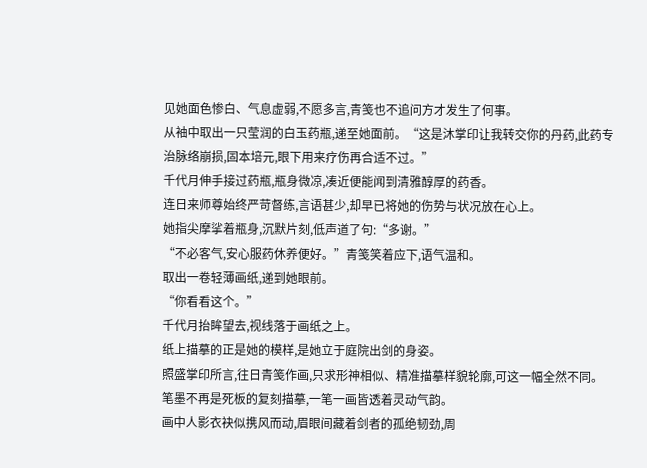见她面色惨白、气息虚弱,不愿多言,青笺也不追问方才发生了何事。
从袖中取出一只莹润的白玉药瓶,递至她面前。“这是沐掌印让我转交你的丹药,此药专治脉络崩损,固本培元,眼下用来疗伤再合适不过。”
千代月伸手接过药瓶,瓶身微凉,凑近便能闻到清雅醇厚的药香。
连日来师尊始终严苛督练,言语甚少,却早已将她的伤势与状况放在心上。
她指尖摩挲着瓶身,沉默片刻,低声道了句:“多谢。”
“不必客气,安心服药休养便好。”青笺笑着应下,语气温和。
取出一卷轻薄画纸,递到她眼前。
“你看看这个。”
千代月抬眸望去,视线落于画纸之上。
纸上描摹的正是她的模样,是她立于庭院出剑的身姿。
照盛掌印所言,往日青笺作画,只求形神相似、精准描摹样貌轮廓,可这一幅全然不同。
笔墨不再是死板的复刻描摹,一笔一画皆透着灵动气韵。
画中人影衣袂似携风而动,眉眼间藏着剑者的孤绝韧劲,周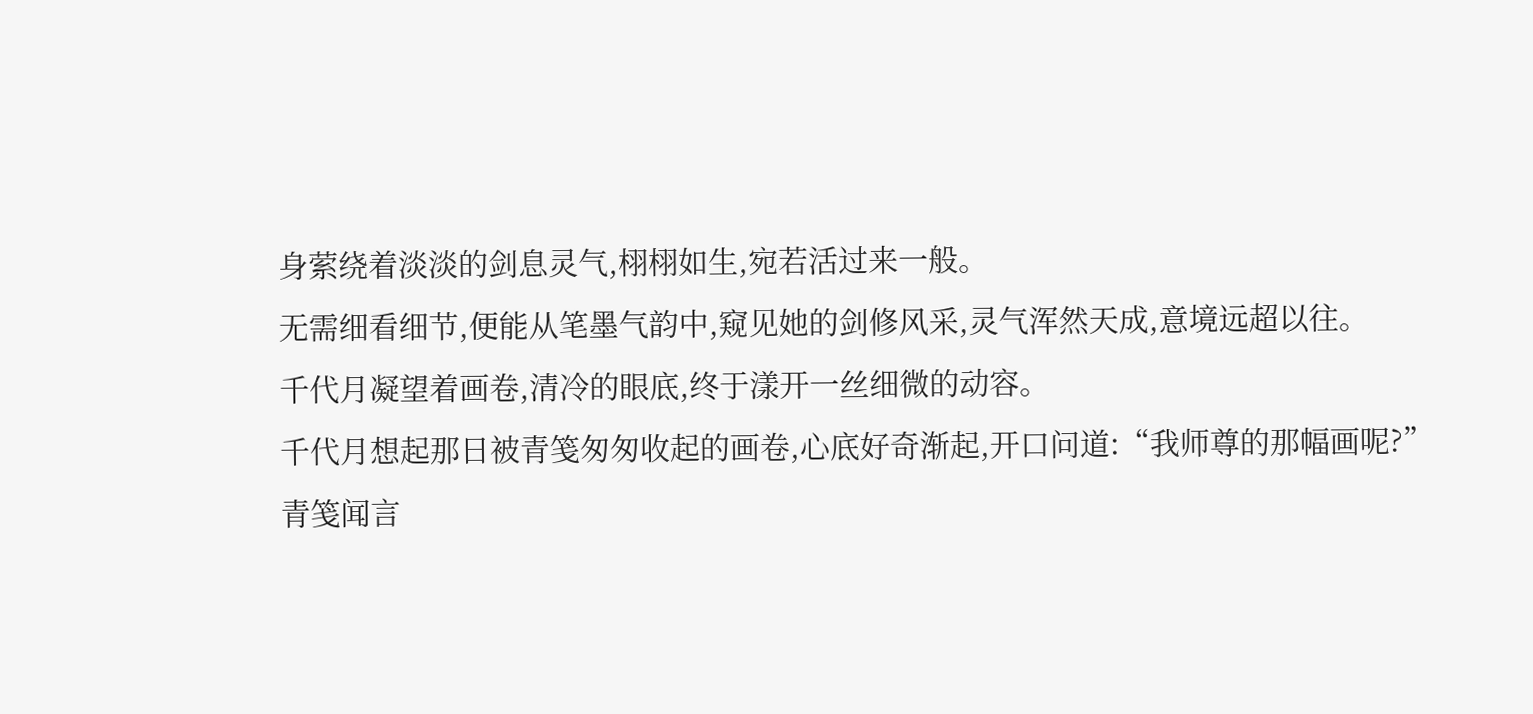身萦绕着淡淡的剑息灵气,栩栩如生,宛若活过来一般。
无需细看细节,便能从笔墨气韵中,窥见她的剑修风采,灵气浑然天成,意境远超以往。
千代月凝望着画卷,清冷的眼底,终于漾开一丝细微的动容。
千代月想起那日被青笺匆匆收起的画卷,心底好奇渐起,开口问道:“我师尊的那幅画呢?”
青笺闻言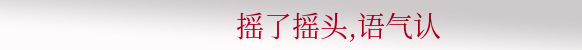摇了摇头,语气认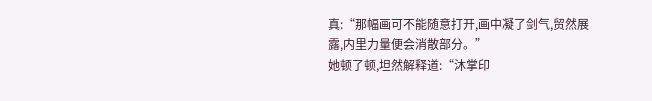真:“那幅画可不能随意打开,画中凝了剑气,贸然展露,内里力量便会消散部分。”
她顿了顿,坦然解释道:“沐掌印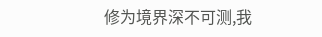修为境界深不可测,我